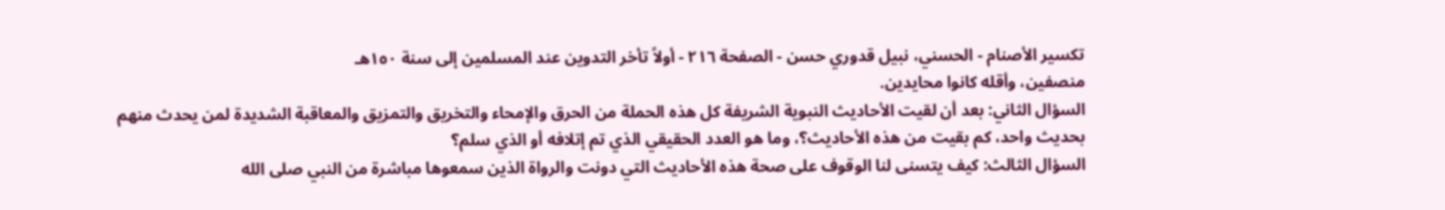تكسير الأصنام - الحسني، نبيل قدوري حسن - الصفحة ٢١٦ - أولاً تأخر التدوين عند المسلمين إلى سنة ١٥٠هـ
منصفين، وأقله كانوا محايدين.
السؤال الثاني: بعد أن لقيت الأحاديث النبوية الشريفة كل هذه الحملة من الحرق والإمحاء والتخريق والتمزيق والمعاقبة الشديدة لمن يحدث منهم بحديث واحد، كم بقيت من هذه الأحاديث؟، وما هو العدد الحقيقي الذي تم إتلافه أو الذي سلم؟
السؤال الثالث: كيف يتسنى لنا الوقوف على صحة هذه الأحاديث التي دونت والرواة الذين سمعوها مباشرة من النبي صلى الله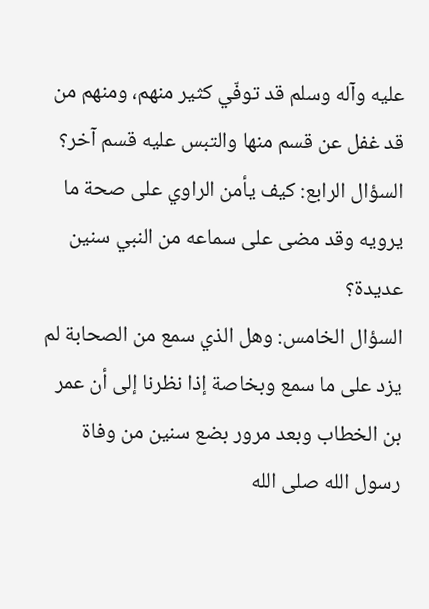عليه وآله وسلم قد توفّي كثير منهم، ومنهم من قد غفل عن قسم منها والتبس عليه قسم آخر؟
السؤال الرابع: كيف يأمن الراوي على صحة ما يرويه وقد مضى على سماعه من النبي سنين عديدة؟
السؤال الخامس: وهل الذي سمع من الصحابة لم يزد على ما سمع وبخاصة إذا نظرنا إلى أن عمر بن الخطاب وبعد مرور بضع سنين من وفاة رسول الله صلى الله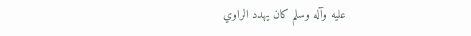عليه وآله وسلم كان يهدد الراوي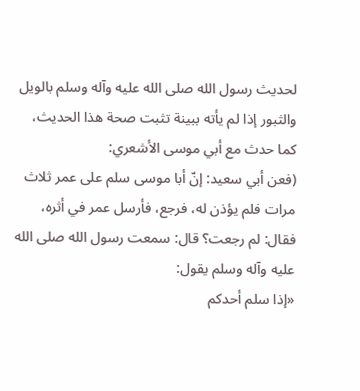لحديث رسول الله صلى الله عليه وآله وسلم بالويل والثبور إذا لم يأته ببينة تثبت صحة هذا الحديث، كما حدث مع أبي موسى الأشعري:
(فعن أبي سعيد: إنّ أبا موسى سلم على عمر ثلاث مرات فلم يؤذن له، فرجع، فأرسل عمر في أثره، فقال: لم رجعت؟ قال: سمعت رسول الله صلى الله عليه وآله وسلم يقول:
«إذا سلم أحدكم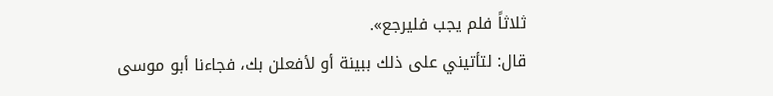ثلاثاً فلم يجب فليرجع».
قال: لتأتيني على ذلك ببينة أو لأفعلن بك، فجاءنا أبو موسى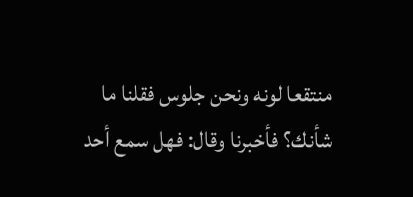منتقعا لونه ونحن جلوس فقلنا ما شأنك؟ فأخبرنا وقال: فهل سمع أحد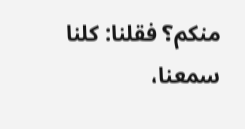منكم؟ فقلنا: كلنا سمعنا،